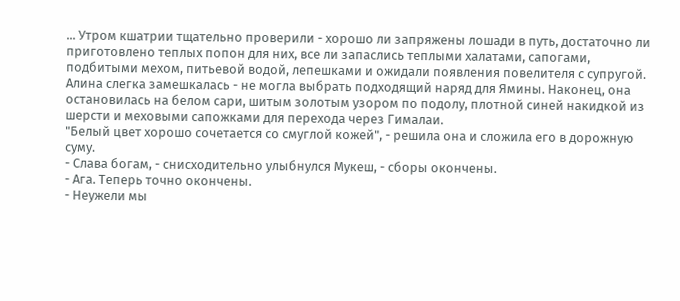... Утром кшатрии тщательно проверили - хорошо ли запряжены лошади в путь, достаточно ли приготовлено теплых попон для них, все ли запаслись теплыми халатами, сапогами, подбитыми мехом, питьевой водой, лепешками и ожидали появления повелителя с супругой. Алина слегка замешкалась - не могла выбрать подходящий наряд для Ямины. Наконец, она остановилась на белом сари, шитым золотым узором по подолу, плотной синей накидкой из шерсти и меховыми сапожками для перехода через Гималаи.
"Белый цвет хорошо сочетается со смуглой кожей", - решила она и сложила его в дорожную суму.
- Слава богам, - снисходительно улыбнулся Мукеш, - сборы окончены.
- Ага. Теперь точно окончены.
- Неужели мы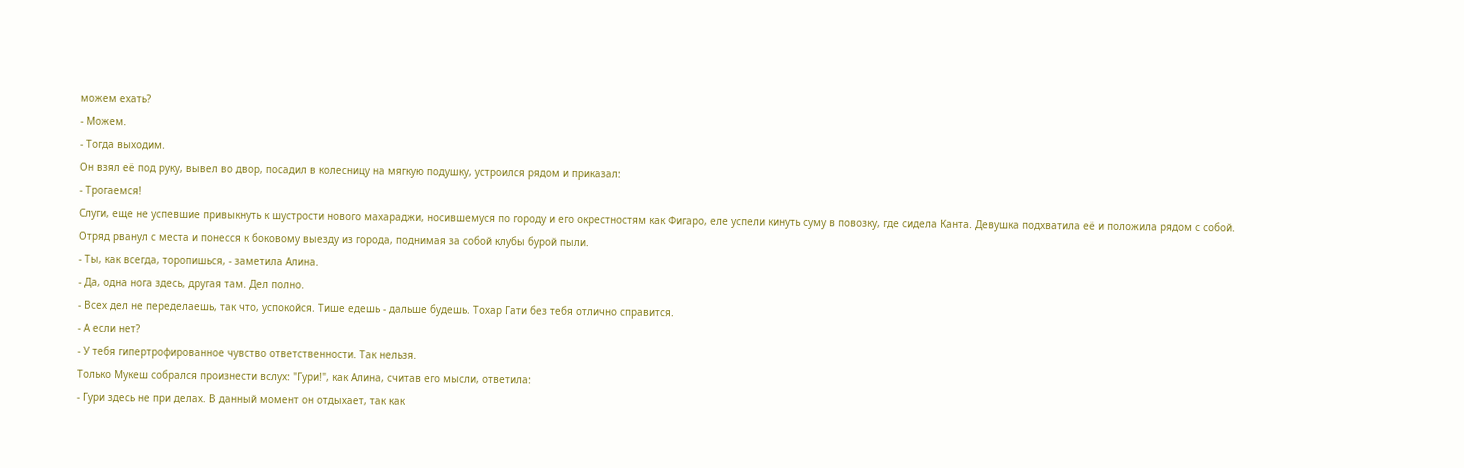можем ехать?
- Можем.
- Тогда выходим.
Он взял её под руку, вывел во двор, посадил в колесницу на мягкую подушку, устроился рядом и приказал:
- Трогаемся!
Слуги, еще не успевшие привыкнуть к шустрости нового махараджи, носившемуся по городу и его окрестностям как Фигаро, еле успели кинуть суму в повозку, где сидела Канта. Девушка подхватила её и положила рядом с собой.
Отряд рванул с места и понесся к боковому выезду из города, поднимая за собой клубы бурой пыли.
- Ты, как всегда, торопишься, - заметила Алина.
- Да, одна нога здесь, другая там. Дел полно.
- Всех дел не переделаешь, так что, успокойся. Тише едешь - дальше будешь. Тохар Гати без тебя отлично справится.
- А если нет?
- У тебя гипертрофированное чувство ответственности. Так нельзя.
Только Мукеш собрался произнести вслух: "Гури!", как Алина, считав его мысли, ответила:
- Гури здесь не при делах. В данный момент он отдыхает, так как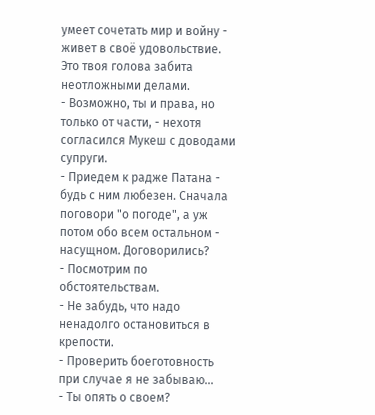умеет сочетать мир и войну - живет в своё удовольствие. Это твоя голова забита неотложными делами.
- Возможно, ты и права, но только от части, - нехотя согласился Мукеш с доводами супруги.
- Приедем к радже Патана - будь с ним любезен. Сначала поговори "о погоде", а уж потом обо всем остальном - насущном. Договорились?
- Посмотрим по обстоятельствам.
- Не забудь, что надо ненадолго остановиться в крепости.
- Проверить боеготовность при случае я не забываю...
- Ты опять о своем?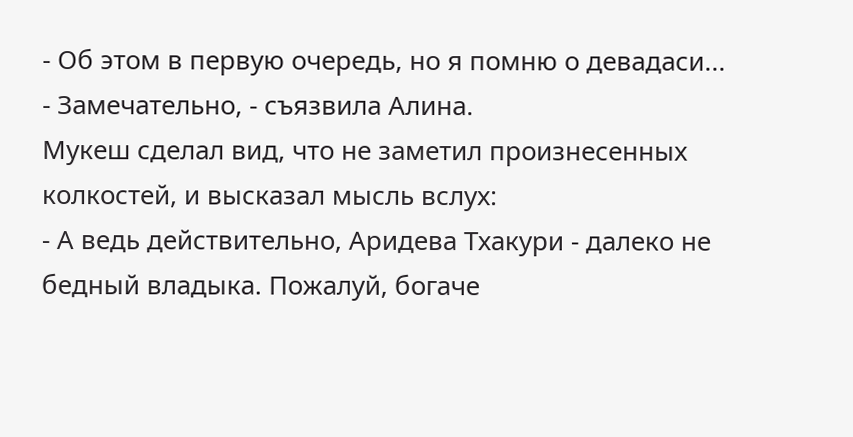- Об этом в первую очередь, но я помню о девадаси...
- Замечательно, - съязвила Алина.
Мукеш сделал вид, что не заметил произнесенных колкостей, и высказал мысль вслух:
- А ведь действительно, Аридева Тхакури - далеко не бедный владыка. Пожалуй, богаче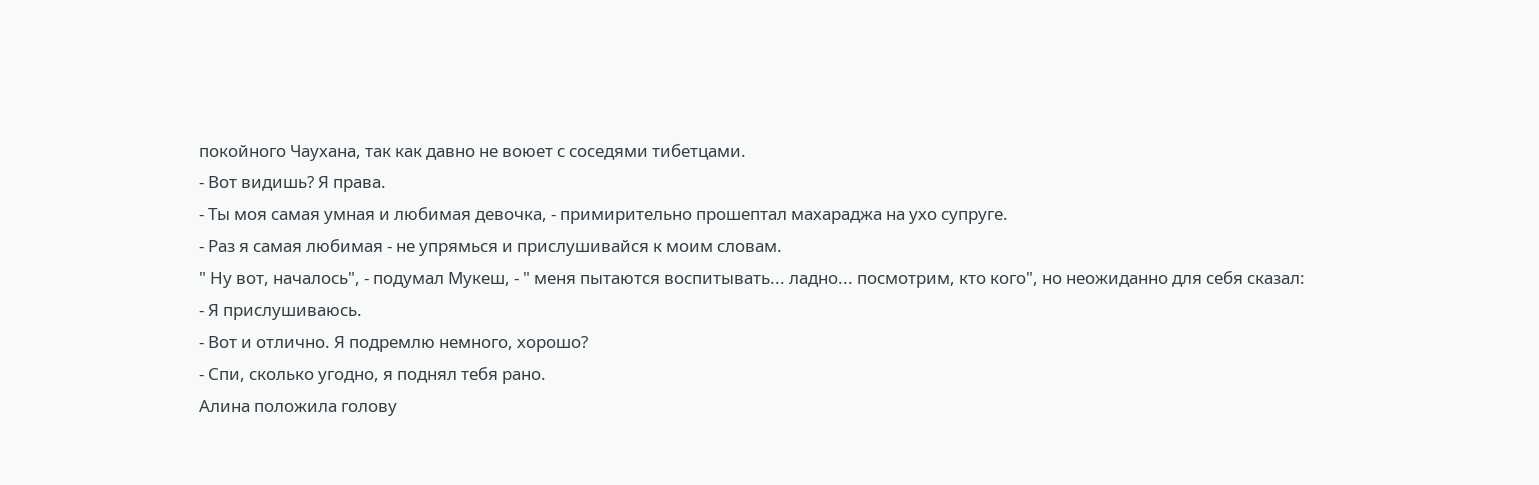покойного Чаухана, так как давно не воюет с соседями тибетцами.
- Вот видишь? Я права.
- Ты моя самая умная и любимая девочка, - примирительно прошептал махараджа на ухо супруге.
- Раз я самая любимая - не упрямься и прислушивайся к моим словам.
" Ну вот, началось", - подумал Мукеш, - " меня пытаются воспитывать... ладно... посмотрим, кто кого", но неожиданно для себя сказал:
- Я прислушиваюсь.
- Вот и отлично. Я подремлю немного, хорошо?
- Спи, сколько угодно, я поднял тебя рано.
Алина положила голову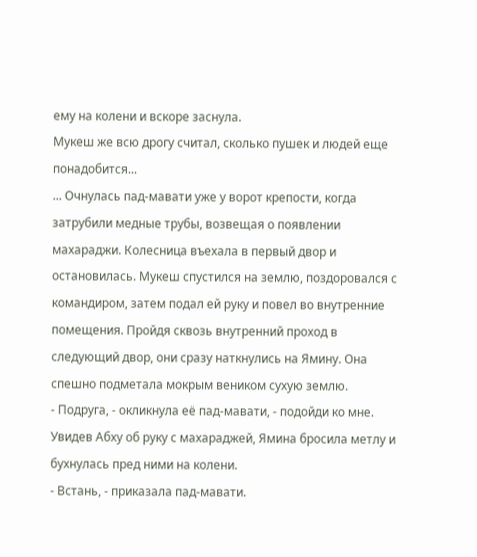ему на колени и вскоре заснула.
Мукеш же всю дрогу считал, сколько пушек и людей еще понадобится...
... Очнулась пад-мавати уже у ворот крепости, когда затрубили медные трубы, возвещая о появлении махараджи. Колесница въехала в первый двор и остановилась. Мукеш спустился на землю, поздоровался с командиром, затем подал ей руку и повел во внутренние помещения. Пройдя сквозь внутренний проход в следующий двор, они сразу наткнулись на Ямину. Она спешно подметала мокрым веником сухую землю.
- Подруга, - окликнула её пад-мавати, - подойди ко мне.
Увидев Абху об руку с махараджей, Ямина бросила метлу и бухнулась пред ними на колени.
- Встань, - приказала пад-мавати.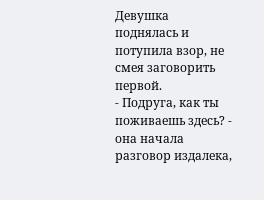Девушка поднялась и потупила взор, не смея заговорить первой.
- Подруга, как ты поживаешь здесь? - она начала разговор издалека,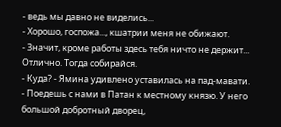- ведь мы давно не виделись...
- Хорошо, госпожа..., кшатрии меня не обижают.
- Значит, кроме работы здесь тебя ничто не держит... Отлично. Тогда собирайся.
- Куда? - Ямина удивлено уставилась на пад-мавати.
- Поедешь с нами в Патан к местному князю. У него большой добротный дворец,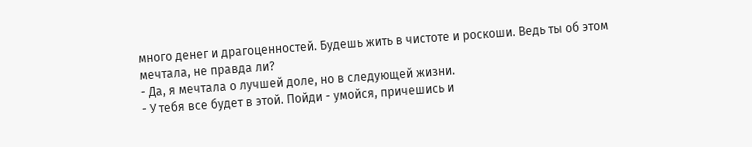много денег и драгоценностей. Будешь жить в чистоте и роскоши. Ведь ты об этом мечтала, не правда ли?
- Да, я мечтала о лучшей доле, но в следующей жизни.
- У тебя все будет в этой. Пойди - умойся, причешись и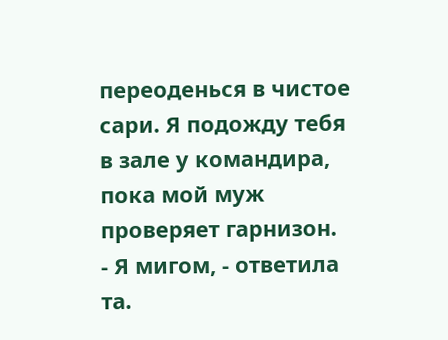переоденься в чистое сари. Я подожду тебя в зале у командира, пока мой муж проверяет гарнизон.
- Я мигом, - ответила та.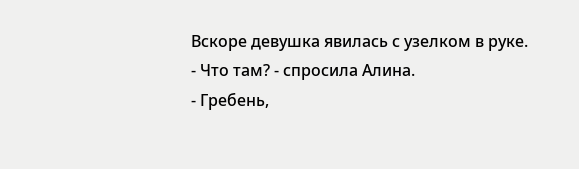Вскоре девушка явилась с узелком в руке.
- Что там? - спросила Алина.
- Гребень,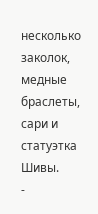несколько заколок, медные браслеты, сари и статуэтка Шивы.
-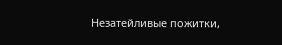Незатейливые пожитки,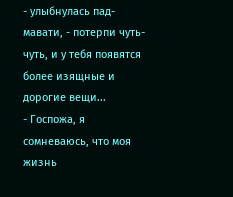- улыбнулась пад-мавати, - потерпи чуть-чуть, и у тебя появятся более изящные и дорогие вещи...
- Госпожа, я сомневаюсь, что моя жизнь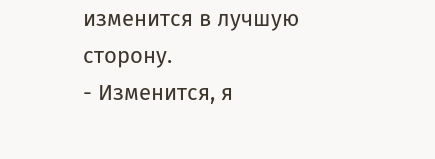изменится в лучшую сторону.
- Изменится, я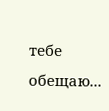тебе обещаю...